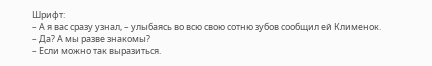Шрифт:
– А я вас сразу узнал, – улыбаясь во всю свою сотню зубов сообщил ей Клименок.
– Да? А мы разве знакомы?
– Если можно так выразиться.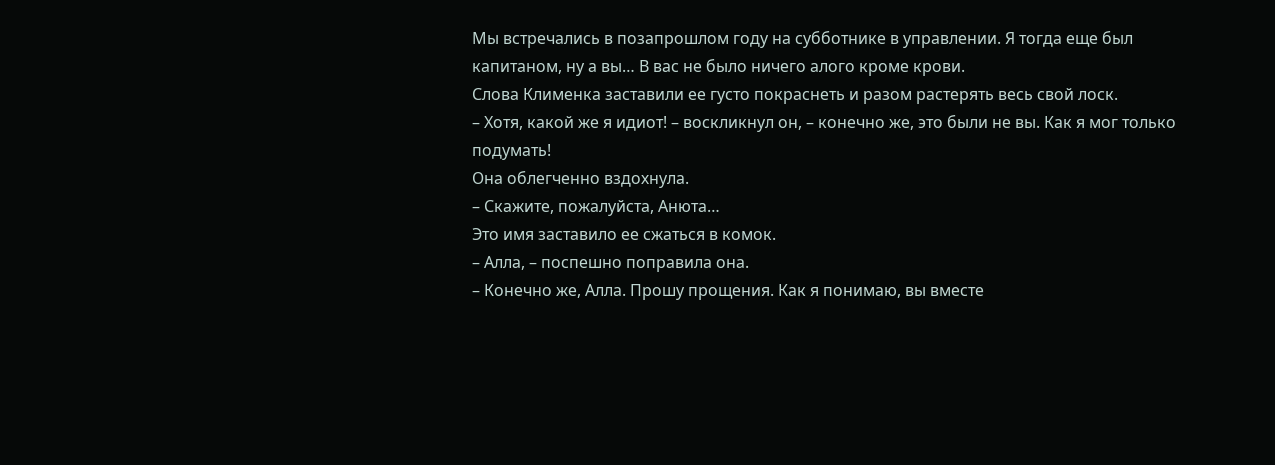Мы встречались в позапрошлом году на субботнике в управлении. Я тогда еще был капитаном, ну а вы… В вас не было ничего алого кроме крови.
Слова Клименка заставили ее густо покраснеть и разом растерять весь свой лоск.
– Хотя, какой же я идиот! – воскликнул он, – конечно же, это были не вы. Как я мог только подумать!
Она облегченно вздохнула.
– Скажите, пожалуйста, Анюта…
Это имя заставило ее сжаться в комок.
– Алла, – поспешно поправила она.
– Конечно же, Алла. Прошу прощения. Как я понимаю, вы вместе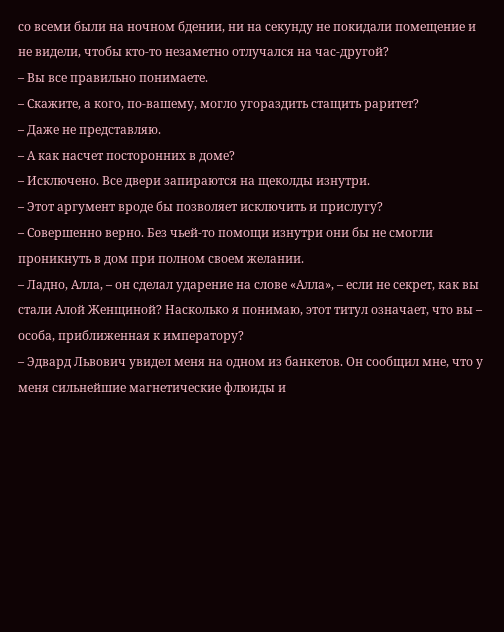со всеми были на ночном бдении, ни на секунду не покидали помещение и не видели, чтобы кто-то незаметно отлучался на час-другой?
– Вы все правильно понимаете.
– Скажите, а кого, по-вашему, могло угораздить стащить раритет?
– Даже не представляю.
– А как насчет посторонних в доме?
– Исключено. Все двери запираются на щеколды изнутри.
– Этот аргумент вроде бы позволяет исключить и прислугу?
– Совершенно верно. Без чьей-то помощи изнутри они бы не смогли проникнуть в дом при полном своем желании.
– Ладно, Алла, – он сделал ударение на слове «Алла», – если не секрет, как вы стали Алой Женщиной? Насколько я понимаю, этот титул означает, что вы – особа, приближенная к императору?
– Эдвард Львович увидел меня на одном из банкетов. Он сообщил мне, что у меня сильнейшие магнетические флюиды и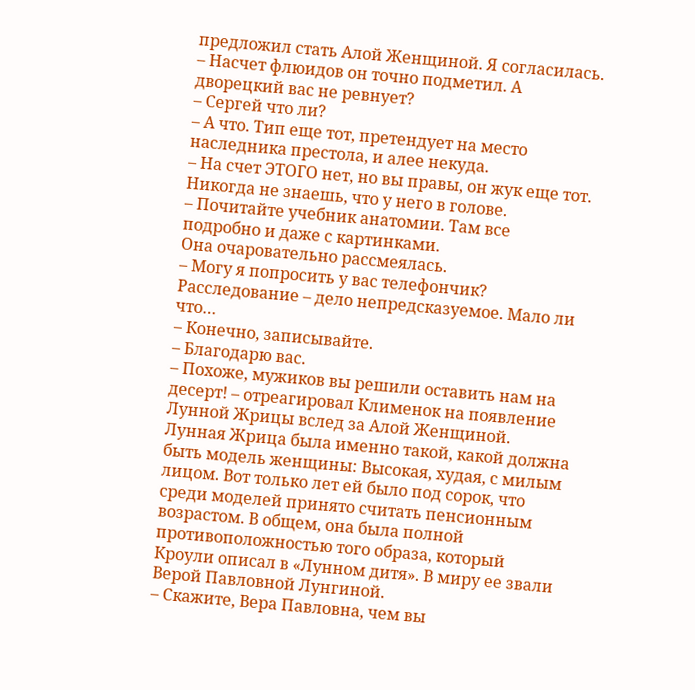предложил стать Алой Женщиной. Я согласилась.
– Насчет флюидов он точно подметил. А дворецкий вас не ревнует?
– Сергей что ли?
– А что. Тип еще тот, претендует на место наследника престола, и алее некуда.
– На счет ЭТОГО нет, но вы правы, он жук еще тот. Никогда не знаешь, что у него в голове.
– Почитайте учебник анатомии. Там все подробно и даже с картинками.
Она очаровательно рассмеялась.
– Могу я попросить у вас телефончик? Расследование – дело непредсказуемое. Мало ли что…
– Конечно, записывайте.
– Благодарю вас.
– Похоже, мужиков вы решили оставить нам на десерт! – отреагировал Клименок на появление Лунной Жрицы вслед за Алой Женщиной.
Лунная Жрица была именно такой, какой должна быть модель женщины: Высокая, худая, с милым лицом. Вот только лет ей было под сорок, что среди моделей принято считать пенсионным возрастом. В общем, она была полной противоположностью того образа, который Кроули описал в «Лунном дитя». В миру ее звали Верой Павловной Лунгиной.
– Скажите, Вера Павловна, чем вы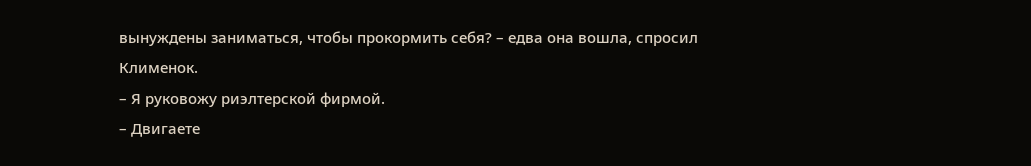вынуждены заниматься, чтобы прокормить себя? – едва она вошла, спросил Клименок.
– Я руковожу риэлтерской фирмой.
– Двигаете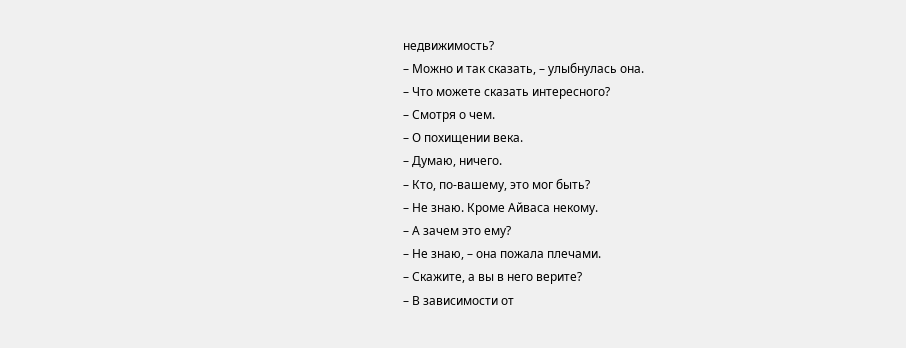недвижимость?
– Можно и так сказать, – улыбнулась она.
– Что можете сказать интересного?
– Смотря о чем.
– О похищении века.
– Думаю, ничего.
– Кто, по-вашему, это мог быть?
– Не знаю. Кроме Айваса некому.
– А зачем это ему?
– Не знаю, – она пожала плечами.
– Скажите, а вы в него верите?
– В зависимости от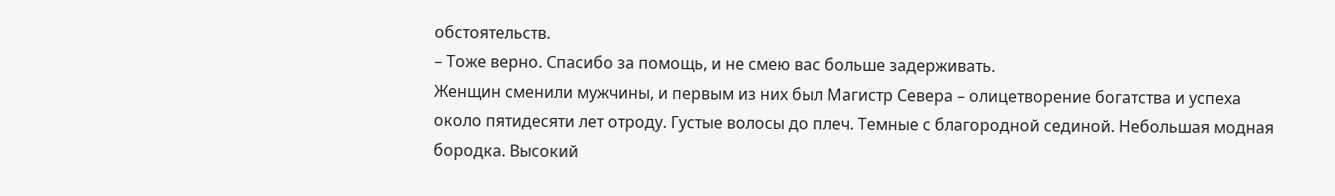обстоятельств.
– Тоже верно. Спасибо за помощь, и не смею вас больше задерживать.
Женщин сменили мужчины, и первым из них был Магистр Севера – олицетворение богатства и успеха около пятидесяти лет отроду. Густые волосы до плеч. Темные с благородной сединой. Небольшая модная бородка. Высокий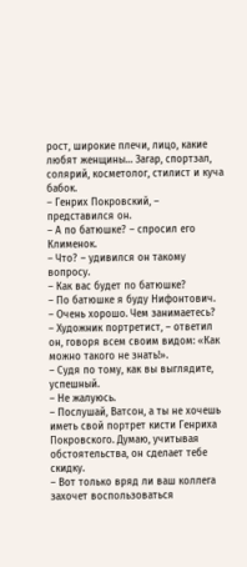рост, широкие плечи, лицо, какие любят женщины… Загар, спортзал, солярий, косметолог, стилист и куча бабок.
– Генрих Покровский, – представился он.
– А по батюшке? – спросил его Клименок.
– Что? – удивился он такому вопросу.
– Как вас будет по батюшке?
– По батюшке я буду Нифонтович.
– Очень хорошо. Чем занимаетесь?
– Художник портретист, – ответил он, говоря всем своим видом: «Как можно такого не знать!».
– Судя по тому, как вы выглядите, успешный.
– Не жалуюсь.
– Послушай, Ватсон, а ты не хочешь иметь свой портрет кисти Генриха Покровского. Думаю, учитывая обстоятельства, он сделает тебе скидку.
– Вот только вряд ли ваш коллега захочет воспользоваться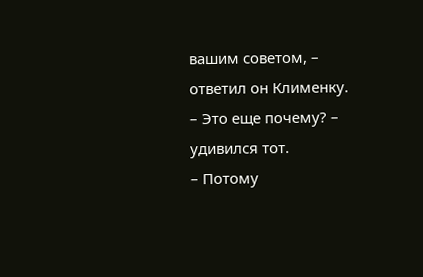вашим советом, – ответил он Клименку.
– Это еще почему? – удивился тот.
– Потому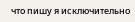что пишу я исключительно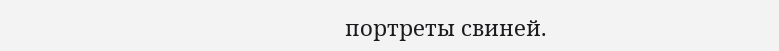портреты свиней.